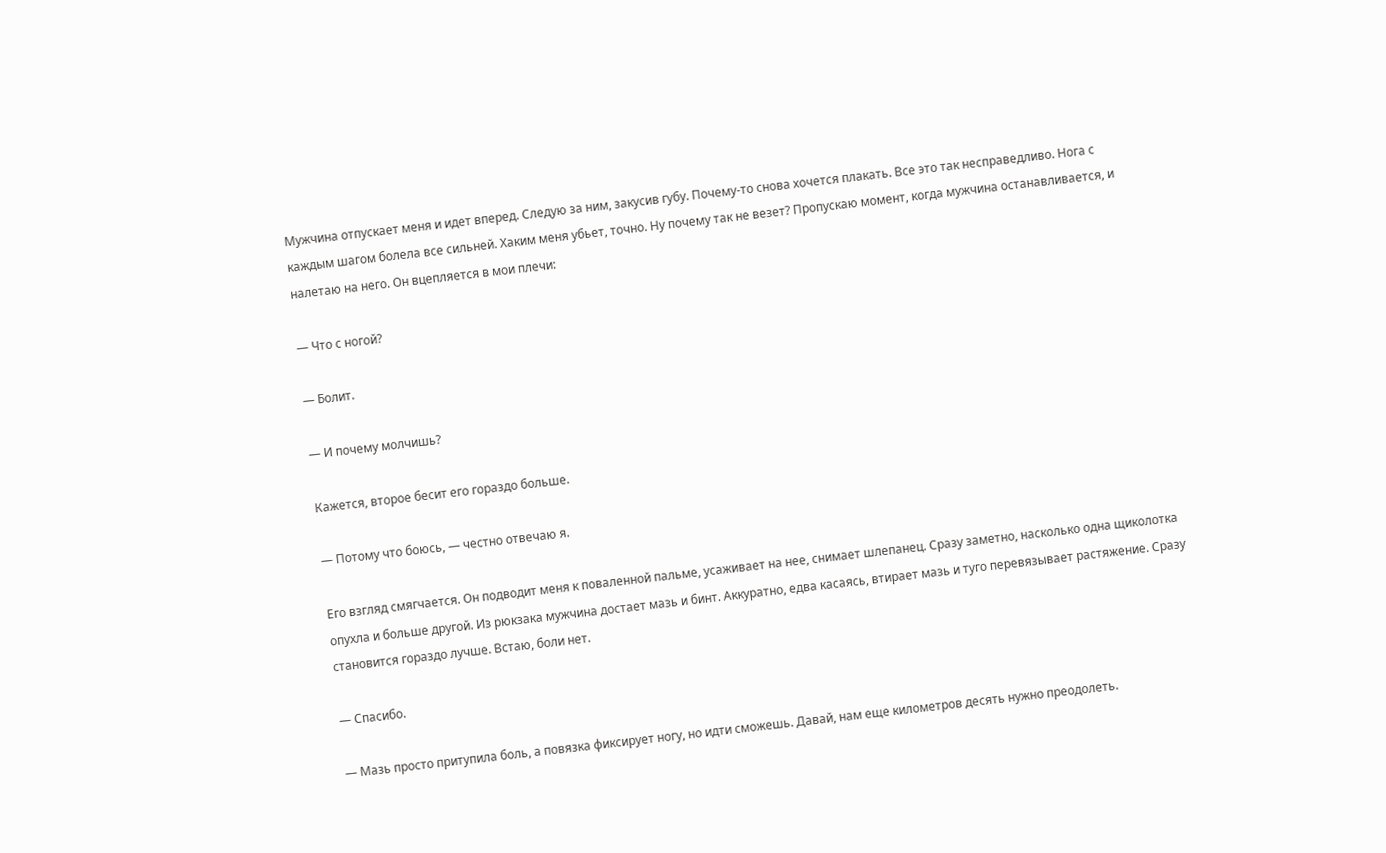Мужчина отпускает меня и идет вперед. Следую за ним, закусив губу. Почему-то снова хочется плакать. Все это так несправедливо. Нога с каждым шагом болела все сильней. Хаким меня убьет, точно. Ну почему так не везет? Пропускаю момент, когда мужчина останавливается, и налетаю на него. Он вцепляется в мои плечи:

— Что с ногой?

— Болит.

— И почему молчишь?

Кажется, второе бесит его гораздо больше.

— Потому что боюсь, — честно отвечаю я.

Его взгляд смягчается. Он подводит меня к поваленной пальме, усаживает на нее, снимает шлепанец. Сразу заметно, насколько одна щиколотка опухла и больше другой. Из рюкзака мужчина достает мазь и бинт. Аккуратно, едва касаясь, втирает мазь и туго перевязывает растяжение. Сразу становится гораздо лучше. Встаю, боли нет.

— Спасибо.

— Мазь просто притупила боль, а повязка фиксирует ногу, но идти сможешь. Давай, нам еще километров десять нужно преодолеть.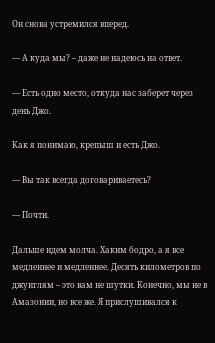Он снова устремился вперед.

— А куда мы? – даже не надеюсь на ответ.

— Есть одно место, откуда нас заберет через день Джо.

Как я понимаю, крепыш и есть Джо.

— Вы так всегда договариваетесь?

— Почти.

Дальше идем молча. Хаким бодро, а я все медленнее и медленнее. Десять километров по джунглям – это вам не шутки. Конечно, мы не в Амазонии, но все же. Я прислушивался к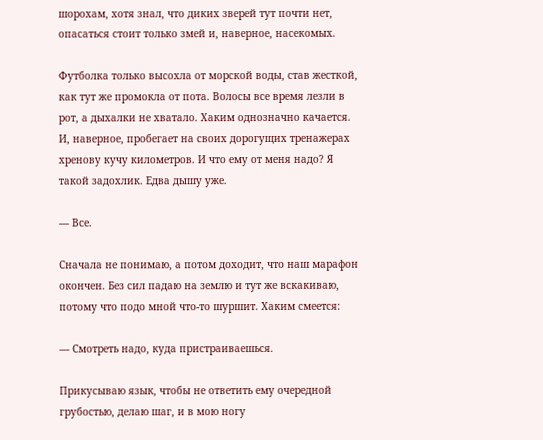шорохам, хотя знал, что диких зверей тут почти нет, опасаться стоит только змей и, наверное, насекомых.

Футболка только высохла от морской воды, став жесткой, как тут же промокла от пота. Волосы все время лезли в рот, а дыхалки не хватало. Хаким однозначно качается. И, наверное, пробегает на своих дорогущих тренажерах хренову кучу километров. И что ему от меня надо? Я такой задохлик. Едва дышу уже.

— Все.

Сначала не понимаю, а потом доходит, что наш марафон окончен. Без сил падаю на землю и тут же вскакиваю, потому что подо мной что-то шуршит. Хаким смеется:

— Смотреть надо, куда пристраиваешься.

Прикусываю язык, чтобы не ответить ему очередной грубостью, делаю шаг, и в мою ногу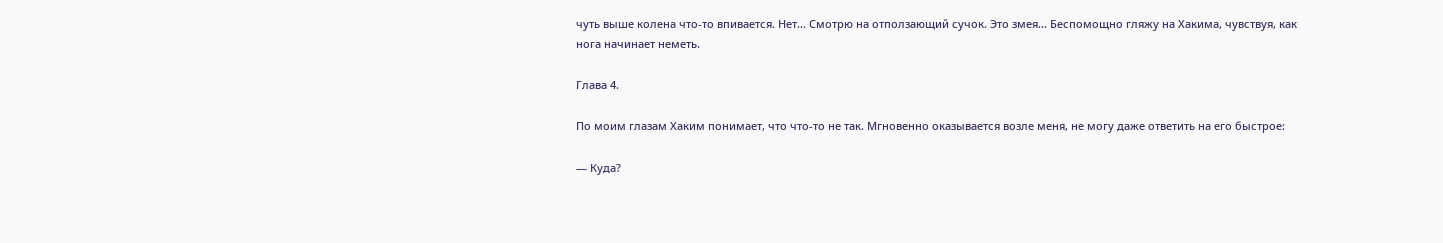чуть выше колена что-то впивается. Нет… Смотрю на отползающий сучок. Это змея… Беспомощно гляжу на Хакима, чувствуя, как нога начинает неметь.

Глава 4.

По моим глазам Хаким понимает, что что-то не так. Мгновенно оказывается возле меня, не могу даже ответить на его быстрое:

— Куда?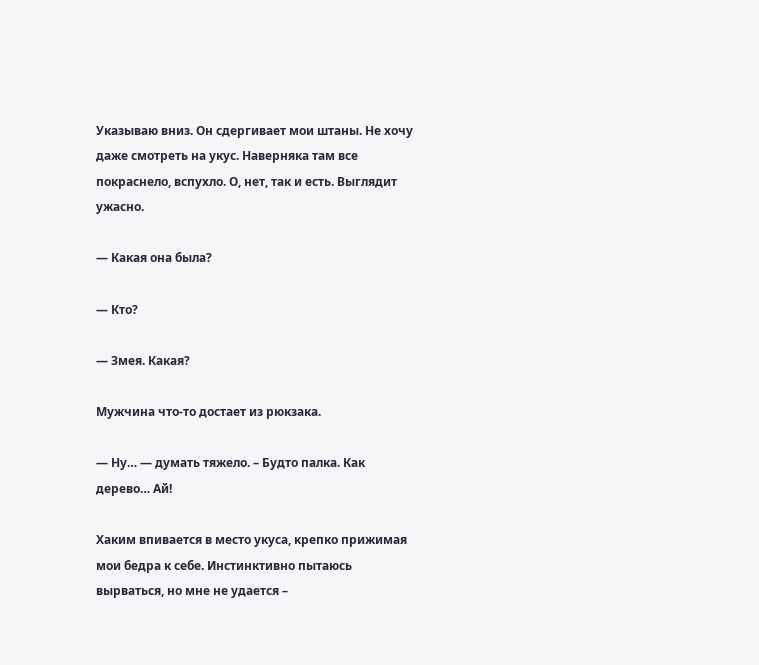Указываю вниз. Он сдергивает мои штаны. Не хочу даже смотреть на укус. Наверняка там все покраснело, вспухло. О, нет, так и есть. Выглядит ужасно.

— Какая она была?

— Кто?

— Змея. Какая?

Мужчина что-то достает из рюкзака.

— Ну… — думать тяжело. – Будто палка. Как дерево… Ай!

Хаким впивается в место укуса, крепко прижимая мои бедра к себе. Инстинктивно пытаюсь вырваться, но мне не удается –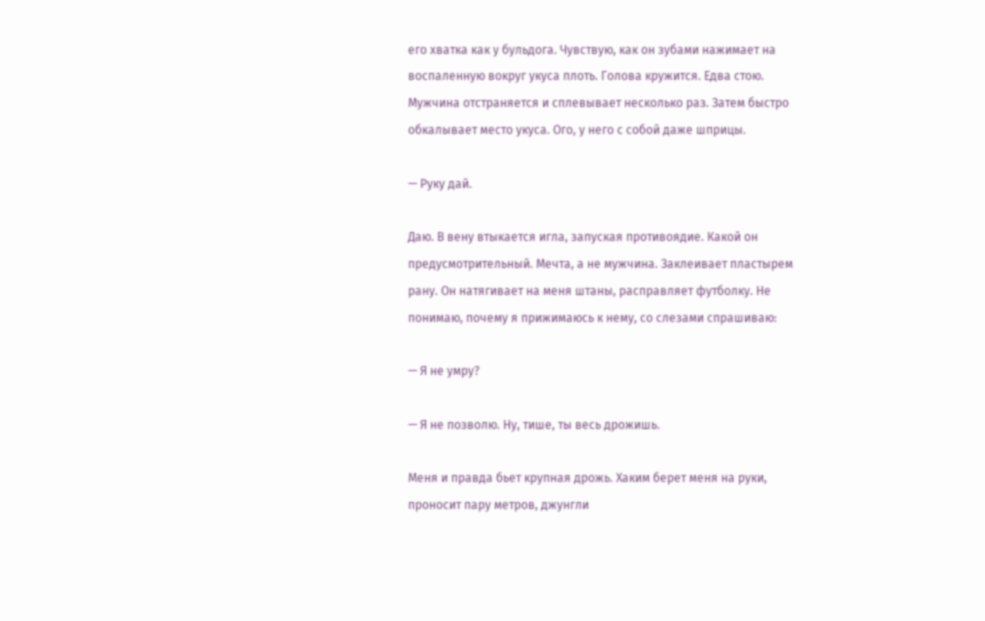его хватка как у бульдога. Чувствую, как он зубами нажимает на воспаленную вокруг укуса плоть. Голова кружится. Едва стою. Мужчина отстраняется и сплевывает несколько раз. Затем быстро обкалывает место укуса. Ого, у него с собой даже шприцы.

— Руку дай.

Даю. В вену втыкается игла, запуская противоядие. Какой он предусмотрительный. Мечта, а не мужчина. Заклеивает пластырем рану. Он натягивает на меня штаны, расправляет футболку. Не понимаю, почему я прижимаюсь к нему, со слезами спрашиваю:

— Я не умру?

— Я не позволю. Ну, тише, ты весь дрожишь.

Меня и правда бьет крупная дрожь. Хаким берет меня на руки, проносит пару метров, джунгли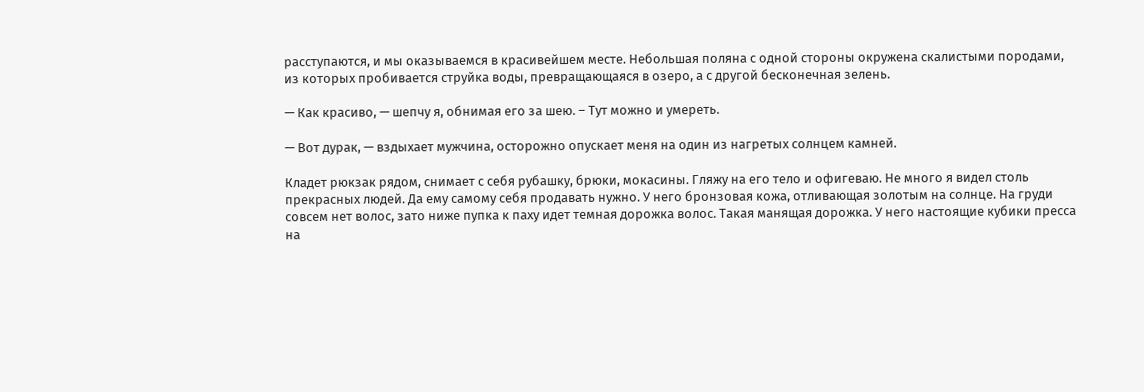расступаются, и мы оказываемся в красивейшем месте. Небольшая поляна с одной стороны окружена скалистыми породами, из которых пробивается струйка воды, превращающаяся в озеро, а с другой бесконечная зелень.

— Как красиво, — шепчу я, обнимая его за шею. – Тут можно и умереть.

— Вот дурак, — вздыхает мужчина, осторожно опускает меня на один из нагретых солнцем камней.

Кладет рюкзак рядом, снимает с себя рубашку, брюки, мокасины. Гляжу на его тело и офигеваю. Не много я видел столь прекрасных людей. Да ему самому себя продавать нужно. У него бронзовая кожа, отливающая золотым на солнце. На груди совсем нет волос, зато ниже пупка к паху идет темная дорожка волос. Такая манящая дорожка. У него настоящие кубики пресса на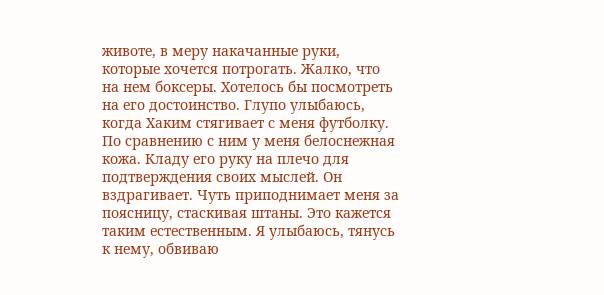животе, в меру накачанные руки, которые хочется потрогать. Жалко, что на нем боксеры. Хотелось бы посмотреть на его достоинство. Глупо улыбаюсь, когда Хаким стягивает с меня футболку. По сравнению с ним у меня белоснежная кожа. Кладу его руку на плечо для подтверждения своих мыслей. Он вздрагивает. Чуть приподнимает меня за поясницу, стаскивая штаны. Это кажется таким естественным. Я улыбаюсь, тянусь к нему, обвиваю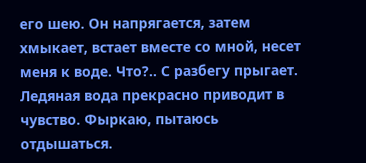его шею. Он напрягается, затем хмыкает, встает вместе со мной, несет меня к воде. Что?.. С разбегу прыгает. Ледяная вода прекрасно приводит в чувство. Фыркаю, пытаюсь отдышаться.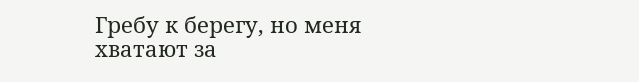Гребу к берегу, но меня хватают за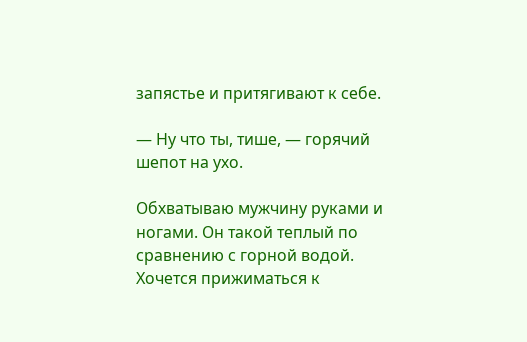запястье и притягивают к себе.

— Ну что ты, тише, — горячий шепот на ухо.

Обхватываю мужчину руками и ногами. Он такой теплый по сравнению с горной водой. Хочется прижиматься к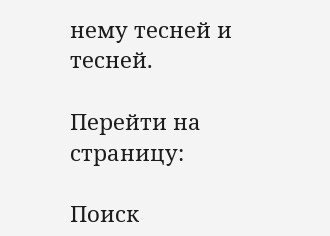нему тесней и тесней.

Перейти на страницу:

Поиск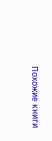Похожие книги